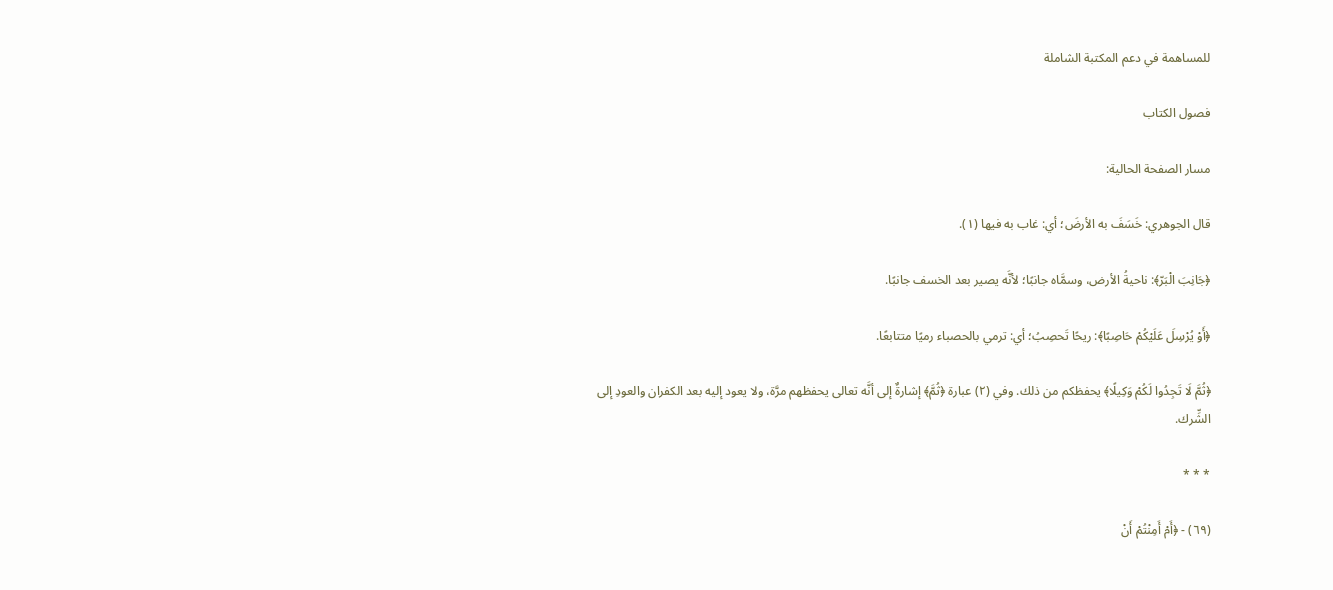للمساهمة في دعم المكتبة الشاملة

فصول الكتاب

مسار الصفحة الحالية:

قال الجوهري: خَسَفَ به الأرضَ؛ أي: غاب به فيها (١).

﴿جَانِبَ الْبَرّ﴾: ناحيةُ الأرض، وسمَّاه جانبًا؛ لأنَّه يصير بعد الخسف جانبًا.

﴿أَوْ يُرْسِلَ عَلَيْكُمْ حَاصِبًا﴾: ريحًا تَحصِبُ؛ أي: ترمي بالحصباء رميًا متتابعًا.

﴿ثُمَّ لَا تَجِدُوا لَكُمْ وَكِيلًا﴾ يحفظكم من ذلك. وفي (٢) عبارة ﴿ثُمَّ﴾ إشارةٌ إلى أنَّه تعالى يحفظهم مرَّة، ولا يعود إليه بعد الكفران والعودِ إلى الشِّرك.

* * *

(٦٩) - ﴿أَمْ أَمِنْتُمْ أَنْ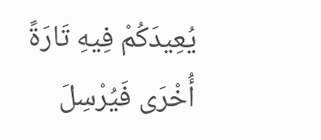يُعِيدَكُمْ فِيهِ تَارَةً أُخْرَى فَيُرْسِلَ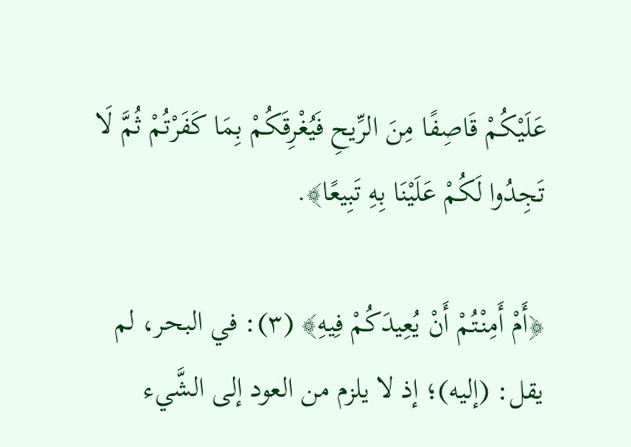عَلَيْكُمْ قَاصِفًا مِنَ الرِّيحِ فَيُغْرِقَكُمْ بِمَا كَفَرْتُمْ ثُمَّ لَا تَجِدُوا لَكُمْ عَلَيْنَا بِهِ تَبِيعًا﴾.

﴿أَمْ أَمِنْتُمْ أَنْ يُعِيدَكُمْ فِيهِ﴾ (٣): في البحر، لم يقل: (إليه)؛ إذ لا يلزم من العود إلى الشَّيء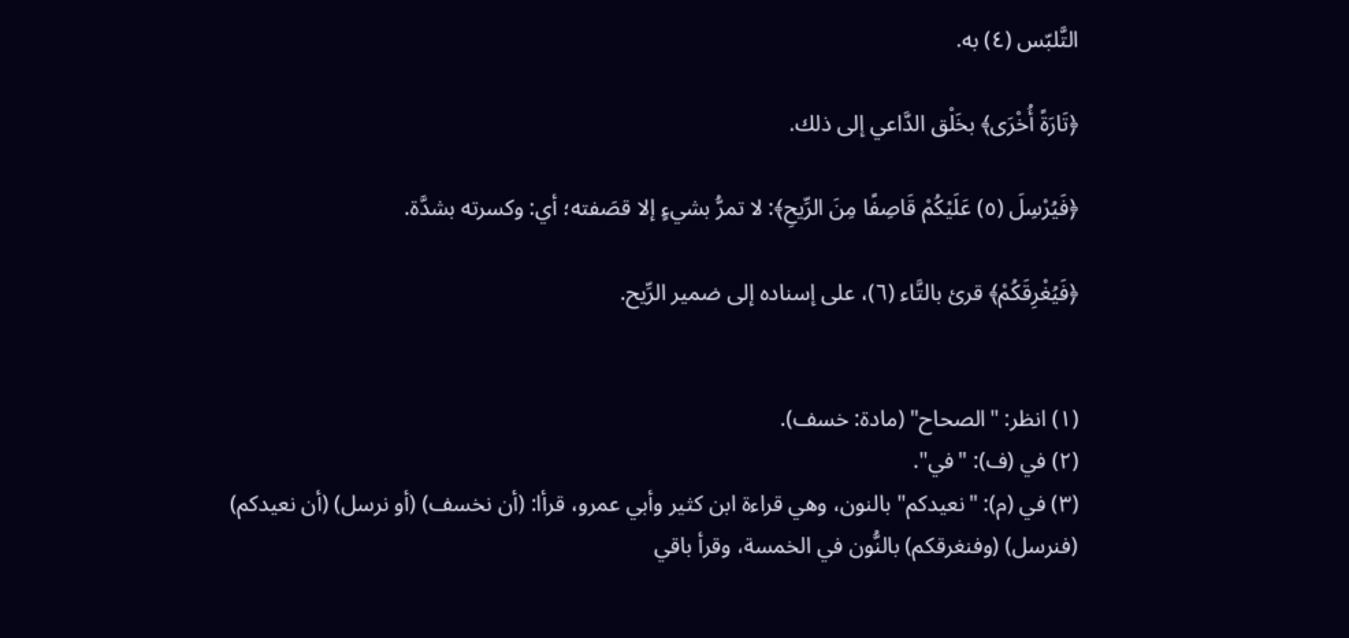التَّلبّس (٤) به.

﴿تَارَةً أُخْرَى﴾ بخَلْق الدَّاعي إلى ذلك.

﴿فَيُرْسِلَ (٥) عَلَيْكُمْ قَاصِفًا مِنَ الرِّيحِ﴾: لا تمرُّ بشيءٍ إلا قصَفته؛ أي: وكسرته بشدَّة.

﴿فَيُغْرِقَكُمْ﴾ قرئ بالتَّاء (٦)، على إسناده إلى ضمير الرِّيح.


(١) انظر: "الصحاح" (مادة: خسف).
(٢) في (ف): "في".
(٣) في (م): "نعيدكم" بالنون، وهي قراءة ابن كثير وأبي عمرو، قرأا: (أن نخسف) (أو نرسل) (أن نعيدكم) (فنرسل) (وفنغرقكم) بالنُّون في الخمسة، وقرأ باقي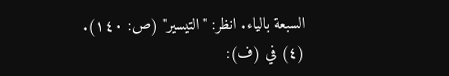السبعة بالياء. انظر: "التيسير" (ص: ١٤٠).
(٤) في (ف):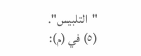"التلبيس".
(٥) في (م):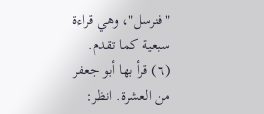"فنرسل"، وهي قراءة سبعية كما تقدم.
(٦) قرأ بها أبو جعفر من العشرة. انظر: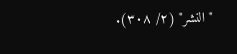"النشر" (٢/ ٣٠٨).